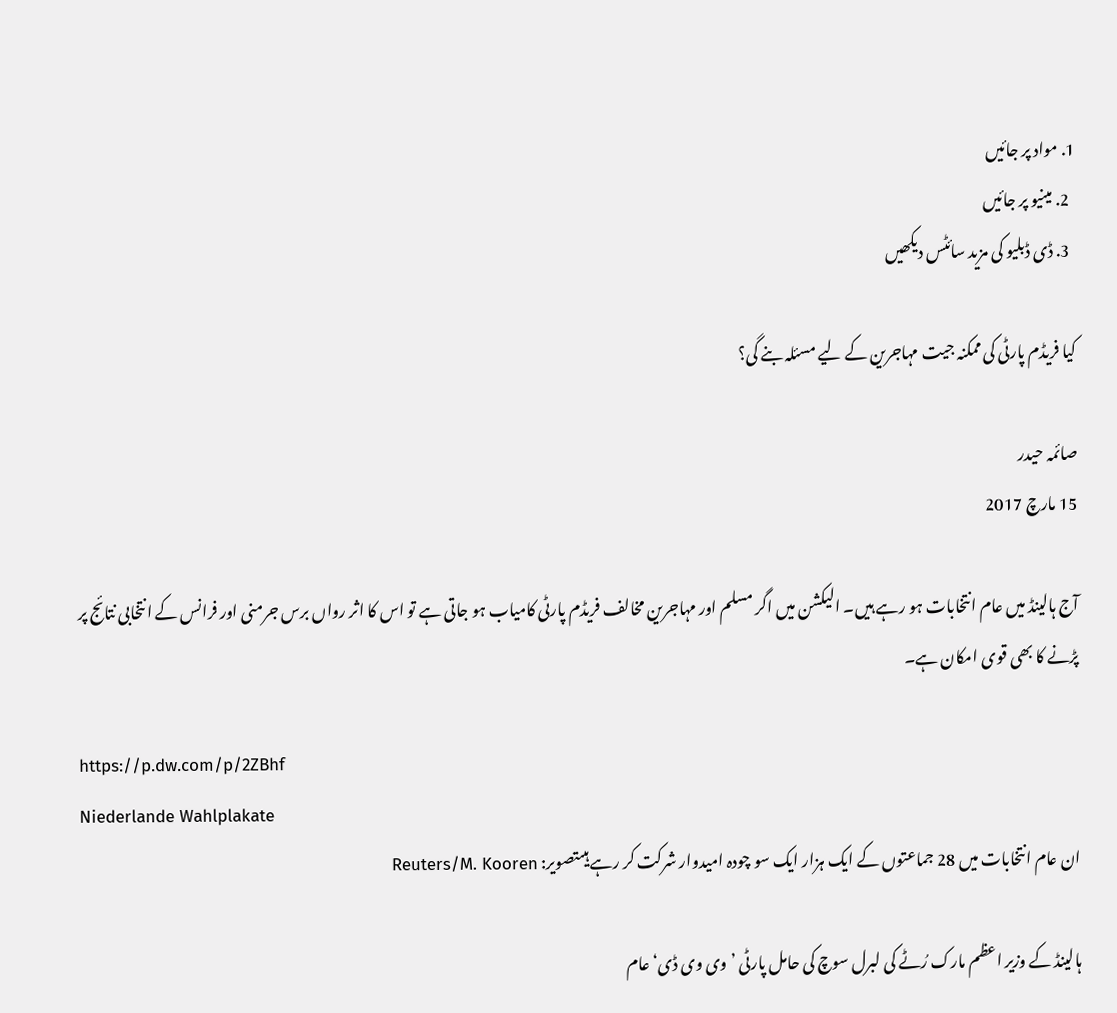1. مواد پر جائیں
  2. مینیو پر جائیں
  3. ڈی ڈبلیو کی مزید سائٹس دیکھیں

کیا فریڈم پارٹی کی ممکنہ جیت مہاجرین کے لیے مسئلہ بنے گی؟

صائمہ حیدر
15 مارچ 2017

آج ہالینڈ میں عام انتخابات ہو رہے ہيں۔ اليکشن میں اگر مسلم اور مہاجرین مخالف فریڈم پارٹی کامیاب ہو جاتی ہے تو اس کا اثر رواں برس جرمنی اور فرانس کے انتخابی نتائج پر پڑنے کا بھی قوی امکان ہے۔

https://p.dw.com/p/2ZBhf
Niederlande Wahlplakate
ان عام انتخابات میں 28 جماعتوں کے ایک ہزار ایک سو چودہ امیدوار شرکت کر رہے ہیںتصویر: Reuters/M. Kooren

ہالینڈ کے وزیر اعظم مارک رُٹے کی لبرل سوچ کی حامل پارٹی ’وی وی ڈی‘ عام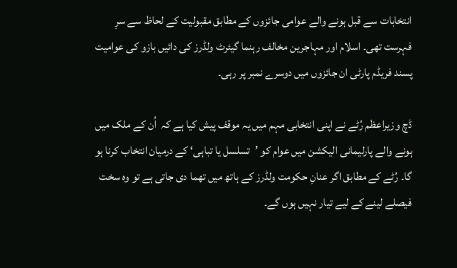انتخابات سے قبل ہونے والے عوامی جائزوں کے مطابق مقبولیت کے لحاظ سے سرِ فہرست تھی۔ اسلام اور مہاجرین مخالف رہنما گیئرٹ ولڈرز کی دائیں بازو کی عوامیت پسند فریڈم پارٹی ان جائزوں میں دوسرے نمبر پر رہی۔

ڈچ وزیراعظم رُٹے نے اپنی انتخابی مہم میں یہ موقف پیش کیا ہے کہ  اُن کے ملک میں ہونے والے پارلیمانی الیکشن میں عوام کو ’تسلسل يا تباہی‘ کے درمیان انتخاب کرنا ہو گا۔ رُٹے کے مطابق اگر عنانِ حکومت ولڈرز کے ہاتھ میں تھما دی جاتی ہے تو وہ سخت فیصلے لینے کے لیے تیار نہیں ہوں گے۔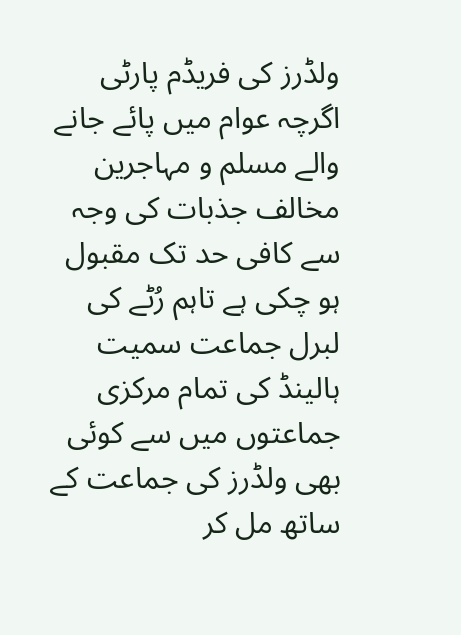ولڈرز کی فریڈم پارٹی اگرچہ عوام میں پائے جانے والے مسلم و مہاجرین مخالف جذبات کی وجہ سے کافی حد تک مقبول ہو چکی ہے تاہم رُٹے کی لبرل جماعت سمیت ہالینڈ کی تمام مرکزی جماعتوں میں سے کوئی بھی ولڈرز کی جماعت کے ساتھ مل کر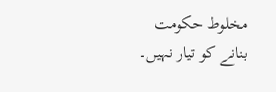مخلوط حکومت بنانے کو تیار نہیں۔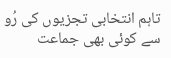تاہم انتخابی تجزیوں کی رُو سے کوئی بھی جماعت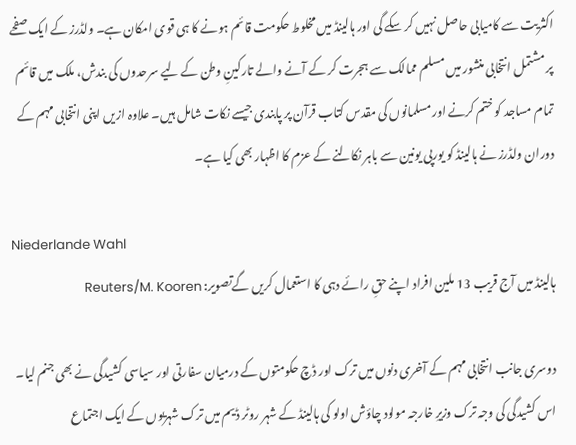اکثریت سے کامیابی حاصل نہیں کر سکے گی اور ہالینڈ میں مخلوط حکومت قائم ہونے کا ہی قوی امکان ہے۔ ولڈرز کے ایک صفحے پر مشتمل انتخابی منشور میں مسلم ممالک سے ہجرت کر کے آنے والے تارکینِ وطن کے لیے سرحدوں کی بندش، ملک میں قائم تمام مساجد کو ختم کرنے اور مسلمانوں کی مقدس کتاب قرآن پر پابندی جیسے نکات شامل ہیں۔ علاوہ ازیں اپنی انتخابی مہم کے دوران ولڈرز نے ہالینڈ کو یورپی یونین سے باہر نکالنے کے عزم کا اظہار بھی کیا ہے۔

Niederlande Wahl
ہالینڈ میں آج قریب 13 ملین افراد اپنے حقِ رائے دہی کا استعمال کریں گےتصویر: Reuters/M. Kooren

دوسری جانب انتخابی مہم کے آخری دنوں میں ترک اور ڈچ حکومتوں کے درمیان سفارتی اور سیاسی کشیدگی نے بھی جنم لیا۔ اس کشیدگی کی وجہ ترک وزیرِ خارجہ مولود چاؤش اولو کی ہالینڈ کے شہر روٹر ڈیم میں ترک شہریوں کے ایک اجتماع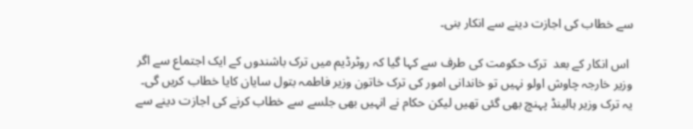سے خطاب کی اجازت دینے سے انکار بنی۔

 اس انکار کے بعد  ترک حکومت کی طرف سے کہا گیا کہ روٹرڈیم میں ترک باشندوں کے ایک اجتماع سے اگر وزیر خارجہ چاوش اولو نہیں تو خاندانی امور کی ترک خاتون وزیر فاطمہ بتول سایان کایا خطاب کریں گی۔ یہ ترک وزیر ہالینڈ پہنچ بھی گئی تھیں لیکن حکام نے انہیں بھی جلسے سے خطاب کرنے کی اجازت دینے سے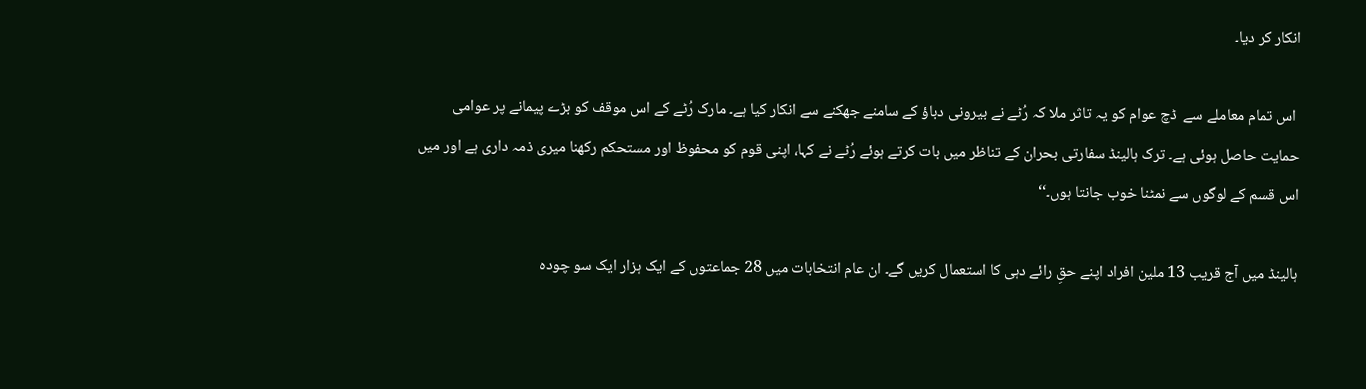انکار کر دیا۔

 اس تمام معاملے سے  ڈچ عوام کو یہ تاثر ملا کہ رُٹے نے بیرونی دباؤ کے سامنے جھکنے سے انکار کیا ہے۔ مارک رُٹے کے اس موقف کو بڑے پیمانے پر عوامی حمایت حاصل ہوئی ہے۔ ترک ہالینڈ سفارتی بحران کے تناظر میں بات کرتے ہوئے رُٹے نے کہا، اپنی قوم کو محفوظ اور مستحکم رکھنا میری ذمہ داری ہے اور میں اس قسم کے لوگوں سے نمٹنا خوب جانتا ہوں۔‘‘

ہالینڈ میں آج قریب 13 ملین افراد اپنے حقِ رائے دہی کا استعمال کریں گے۔ ان عام انتخابات میں 28 جماعتوں کے ایک ہزار ایک سو چودہ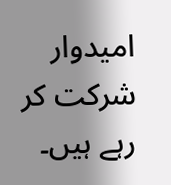امیدوار شرکت کر رہے ہیں۔